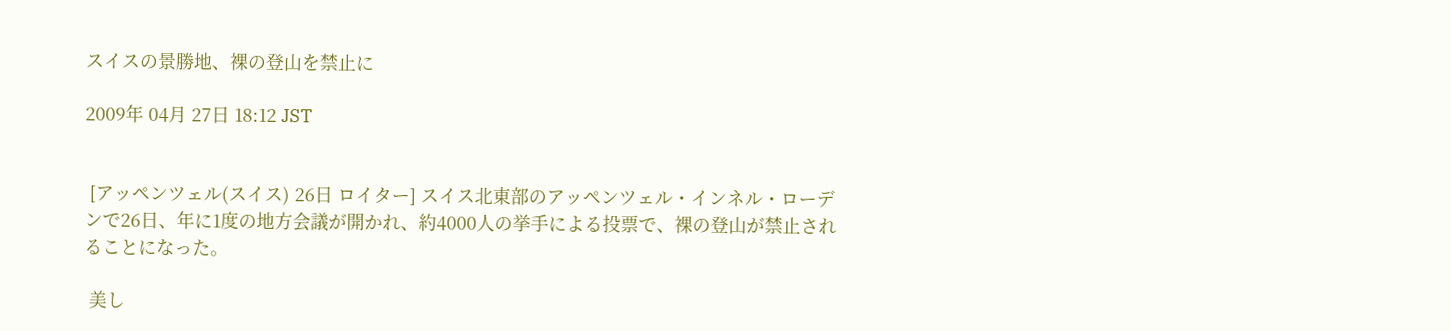スイスの景勝地、裸の登山を禁止に

2009年 04月 27日 18:12 JST


 [アッペンツェル(スイス) 26日 ロイター] スイス北東部のアッペンツェル・インネル・ローデンで26日、年に1度の地方会議が開かれ、約4000人の挙手による投票で、裸の登山が禁止されることになった。

 美し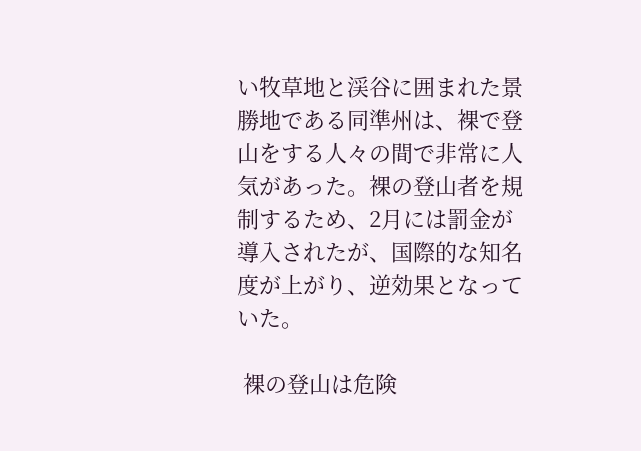い牧草地と渓谷に囲まれた景勝地である同準州は、裸で登山をする人々の間で非常に人気があった。裸の登山者を規制するため、2月には罰金が導入されたが、国際的な知名度が上がり、逆効果となっていた。

 裸の登山は危険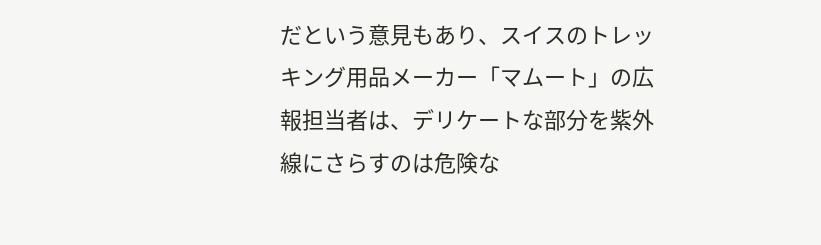だという意見もあり、スイスのトレッキング用品メーカー「マムート」の広報担当者は、デリケートな部分を紫外線にさらすのは危険な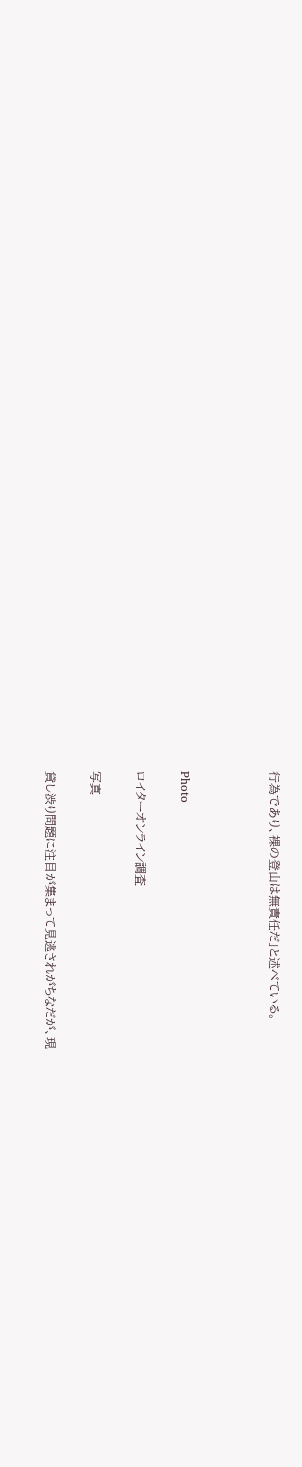行為であり、裸の登山は無責任だ」と述べている。



Photo

ロイターオンライン調査

写真

貸し渋り問題に注目が集まって見逃されがちなだが、現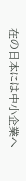在の日本には中小企業へ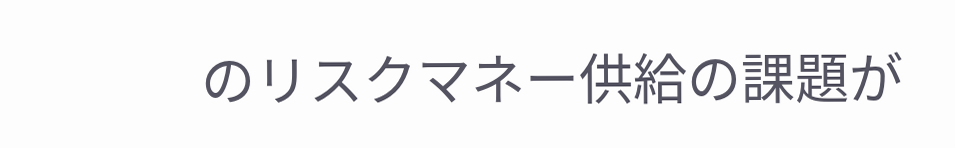のリスクマネー供給の課題が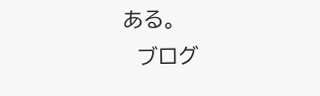ある。
  ブログ